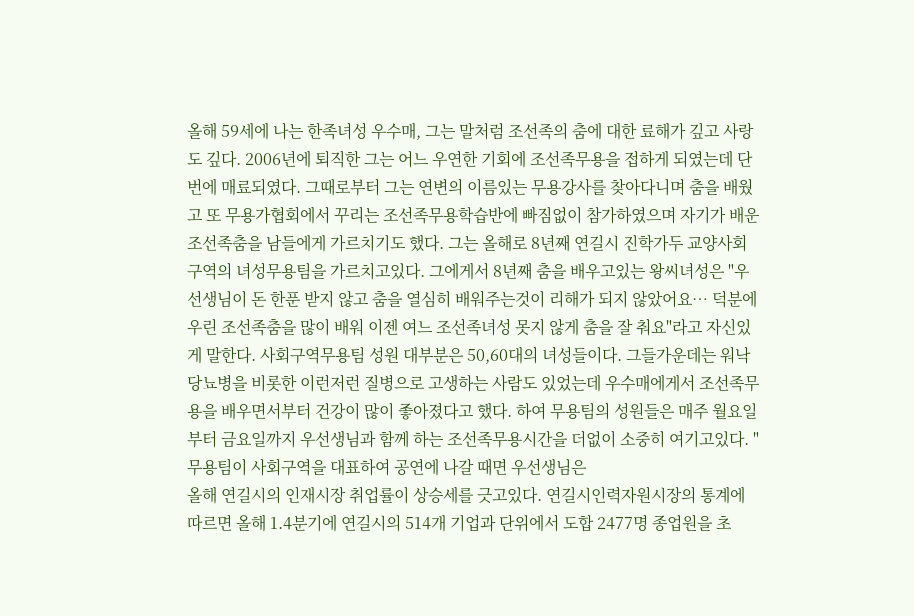올해 59세에 나는 한족녀성 우수매, 그는 말처럼 조선족의 춤에 대한 료해가 깊고 사랑도 깊다. 2006년에 퇴직한 그는 어느 우연한 기회에 조선족무용을 접하게 되였는데 단번에 매료되였다. 그때로부터 그는 연변의 이름있는 무용강사를 찾아다니며 춤을 배웠고 또 무용가협회에서 꾸리는 조선족무용학습반에 빠짐없이 참가하였으며 자기가 배운 조선족춤을 남들에게 가르치기도 했다. 그는 올해로 8년째 연길시 진학가두 교양사회구역의 녀성무용팀을 가르치고있다. 그에게서 8년째 춤을 배우고있는 왕씨녀성은 "우선생님이 돈 한푼 받지 않고 춤을 열심히 배워주는것이 리해가 되지 않았어요… 덕분에 우린 조선족춤을 많이 배워 이젠 여느 조선족녀성 못지 않게 춤을 잘 춰요"라고 자신있게 말한다. 사회구역무용팀 성원 대부분은 50,60대의 녀성들이다. 그들가운데는 워낙 당뇨병을 비롯한 이런저런 질병으로 고생하는 사람도 있었는데 우수매에게서 조선족무용을 배우면서부터 건강이 많이 좋아졌다고 했다. 하여 무용팀의 성원들은 매주 월요일부터 금요일까지 우선생님과 함께 하는 조선족무용시간을 더없이 소중히 여기고있다. "무용팀이 사회구역을 대표하여 공연에 나갈 때면 우선생님은
올해 연길시의 인재시장 취업률이 상승세를 긋고있다. 연길시인력자원시장의 통계에 따르면 올해 1.4분기에 연길시의 514개 기업과 단위에서 도합 2477명 종업원을 초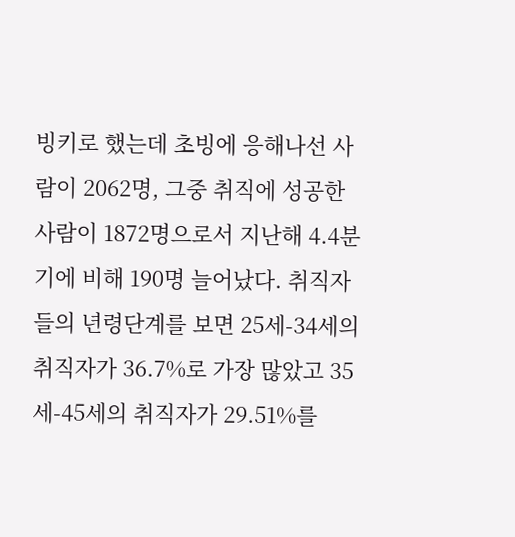빙키로 했는데 초빙에 응해나선 사람이 2062명, 그중 취직에 성공한 사람이 1872명으로서 지난해 4.4분기에 비해 190명 늘어났다. 취직자들의 년령단계를 보면 25세-34세의 취직자가 36.7%로 가장 많았고 35세-45세의 취직자가 29.51%를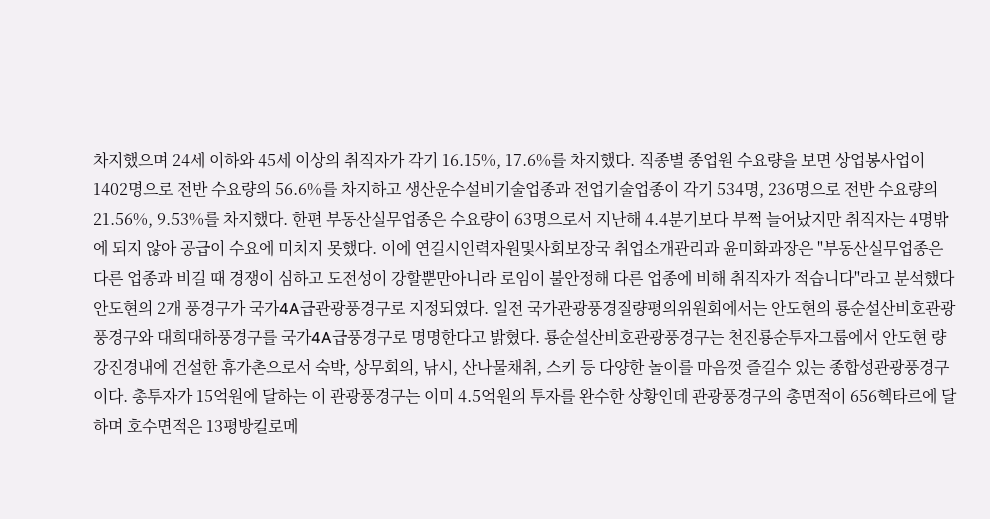차지했으며 24세 이하와 45세 이상의 취직자가 각기 16.15%, 17.6%를 차지했다. 직종별 종업원 수요량을 보면 상업봉사업이 1402명으로 전반 수요량의 56.6%를 차지하고 생산운수설비기술업종과 전업기술업종이 각기 534명, 236명으로 전반 수요량의 21.56%, 9.53%를 차지했다. 한편 부동산실무업종은 수요량이 63명으로서 지난해 4.4분기보다 부쩍 늘어났지만 취직자는 4명밖에 되지 않아 공급이 수요에 미치지 못했다. 이에 연길시인력자원및사회보장국 취업소개관리과 윤미화과장은 "부동산실무업종은 다른 업종과 비길 때 경쟁이 심하고 도전성이 강할뿐만아니라 로임이 불안정해 다른 업종에 비해 취직자가 적습니다"라고 분석했다
안도현의 2개 풍경구가 국가4A급관광풍경구로 지정되였다. 일전 국가관광풍경질량평의위원회에서는 안도현의 룡순설산비호관광풍경구와 대희대하풍경구를 국가4A급풍경구로 명명한다고 밝혔다. 룡순설산비호관광풍경구는 천진룡순투자그룹에서 안도현 량강진경내에 건설한 휴가촌으로서 숙박, 상무회의, 낚시, 산나물채취, 스키 등 다양한 놀이를 마음껏 즐길수 있는 종합성관광풍경구이다. 총투자가 15억원에 달하는 이 관광풍경구는 이미 4.5억원의 투자를 완수한 상황인데 관광풍경구의 총면적이 656헥타르에 달하며 호수면적은 13평방킬로메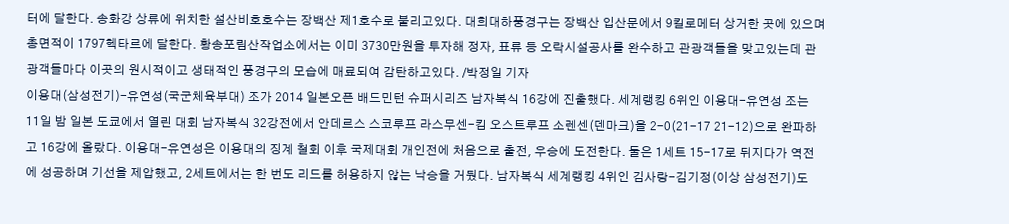터에 달한다. 송화강 상류에 위치한 설산비호호수는 장백산 제1호수로 불리고있다. 대희대하풍경구는 장백산 입산문에서 9킬로메터 상거한 곳에 있으며 총면적이 1797헥타르에 달한다. 황송포림산작업소에서는 이미 3730만원을 투자해 정자, 표류 등 오락시설공사를 완수하고 관광객들을 맞고있는데 관광객들마다 이곳의 원시적이고 생태적인 풍경구의 모습에 매료되여 감탄하고있다. /박정일 기자
이용대(삼성전기)-유연성(국군체육부대) 조가 2014 일본오픈 배드민턴 슈퍼시리즈 남자복식 16강에 진출했다. 세계랭킹 6위인 이용대-유연성 조는 11일 밤 일본 도쿄에서 열린 대회 남자복식 32강전에서 안데르스 스코루프 라스무센-킴 오스트루프 소렌센(덴마크)을 2-0(21-17 21-12)으로 완파하고 16강에 올랐다. 이용대-유연성은 이용대의 징계 철회 이후 국제대회 개인전에 처음으로 출전, 우승에 도전한다. 둘은 1세트 15-17로 뒤지다가 역전에 성공하며 기선을 제압했고, 2세트에서는 한 번도 리드를 허용하지 않는 낙승을 거뒀다. 남자복식 세계랭킹 4위인 김사랑-김기정(이상 삼성전기)도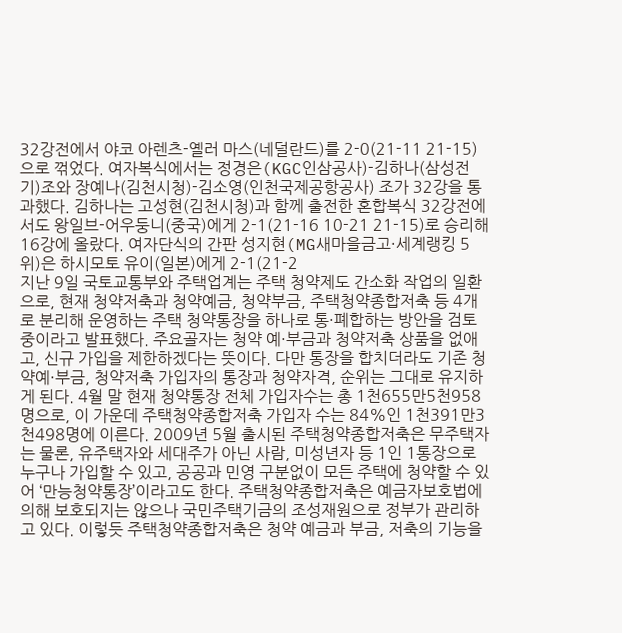32강전에서 야코 아렌츠-옐러 마스(네덜란드)를 2-0(21-11 21-15)으로 꺾었다. 여자복식에서는 정경은(KGC인삼공사)-김하나(삼성전기)조와 장예나(김천시청)-김소영(인천국제공항공사) 조가 32강을 통과했다. 김하나는 고성현(김천시청)과 함께 출전한 혼합복식 32강전에서도 왕일브-어우둥니(중국)에게 2-1(21-16 10-21 21-15)로 승리해 16강에 올랐다. 여자단식의 간판 성지현(MG새마을금고·세계랭킹 5위)은 하시모토 유이(일본)에게 2-1(21-2
지난 9일 국토교통부와 주택업계는 주택 청약제도 간소화 작업의 일환으로, 현재 청약저축과 청약예금, 청약부금, 주택청약종합저축 등 4개로 분리해 운영하는 주택 청약통장을 하나로 통·폐합하는 방안을 검토 중이라고 발표했다. 주요골자는 청약 예·부금과 청약저축 상품을 없애고, 신규 가입을 제한하겠다는 뜻이다. 다만 통장을 합치더라도 기존 청약예·부금, 청약저축 가입자의 통장과 청약자격, 순위는 그대로 유지하게 된다. 4월 말 현재 청약통장 전체 가입자수는 총 1천655만5천958명으로, 이 가운데 주택청약종합저축 가입자 수는 84%인 1천391만3천498명에 이른다. 2009년 5월 출시된 주택청약종합저축은 무주택자는 물론, 유주택자와 세대주가 아닌 사람, 미성년자 등 1인 1통장으로 누구나 가입할 수 있고, 공공과 민영 구분없이 모든 주택에 청약할 수 있어 ‘만능청약통장’이라고도 한다. 주택청약종합저축은 예금자보호법에 의해 보호되지는 않으나 국민주택기금의 조성재원으로 정부가 관리하고 있다. 이렇듯 주택청약종합저축은 청약 예금과 부금, 저축의 기능을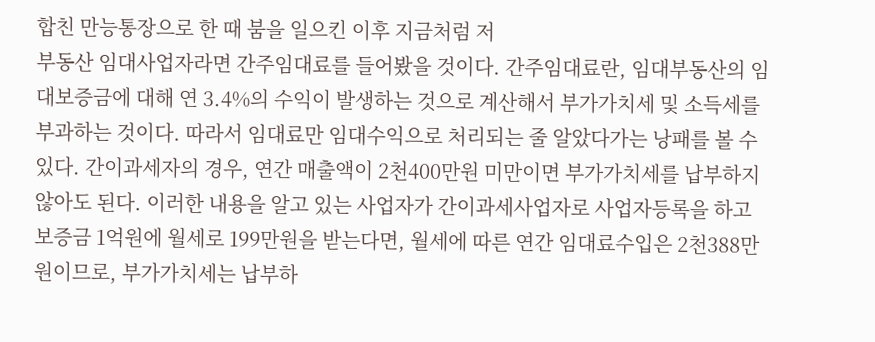합친 만능통장으로 한 때 붐을 일으킨 이후 지금처럼 저
부동산 임대사업자라면 간주임대료를 들어봤을 것이다. 간주임대료란, 임대부동산의 임대보증금에 대해 연 3.4%의 수익이 발생하는 것으로 계산해서 부가가치세 및 소득세를 부과하는 것이다. 따라서 임대료만 임대수익으로 처리되는 줄 알았다가는 낭패를 볼 수 있다. 간이과세자의 경우, 연간 매출액이 2천400만원 미만이면 부가가치세를 납부하지 않아도 된다. 이러한 내용을 알고 있는 사업자가 간이과세사업자로 사업자등록을 하고 보증금 1억원에 월세로 199만원을 받는다면, 월세에 따른 연간 임대료수입은 2천388만원이므로, 부가가치세는 납부하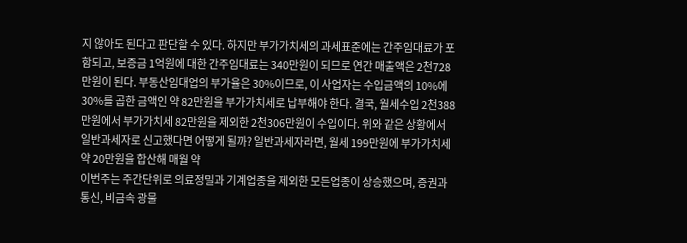지 않아도 된다고 판단할 수 있다. 하지만 부가가치세의 과세표준에는 간주임대료가 포함되고, 보증금 1억원에 대한 간주임대료는 340만원이 되므로 연간 매출액은 2천728만원이 된다. 부동산임대업의 부가율은 30%이므로, 이 사업자는 수입금액의 10%에 30%를 곱한 금액인 약 82만원을 부가가치세로 납부해야 한다. 결국, 월세수입 2천388만원에서 부가가치세 82만원을 제외한 2천306만원이 수입이다. 위와 같은 상황에서 일반과세자로 신고했다면 어떻게 될까? 일반과세자라면, 월세 199만원에 부가가치세 약 20만원을 합산해 매월 약
이번주는 주간단위로 의료정밀과 기계업종을 제외한 모든업종이 상승했으며, 증권과 통신, 비금속 광물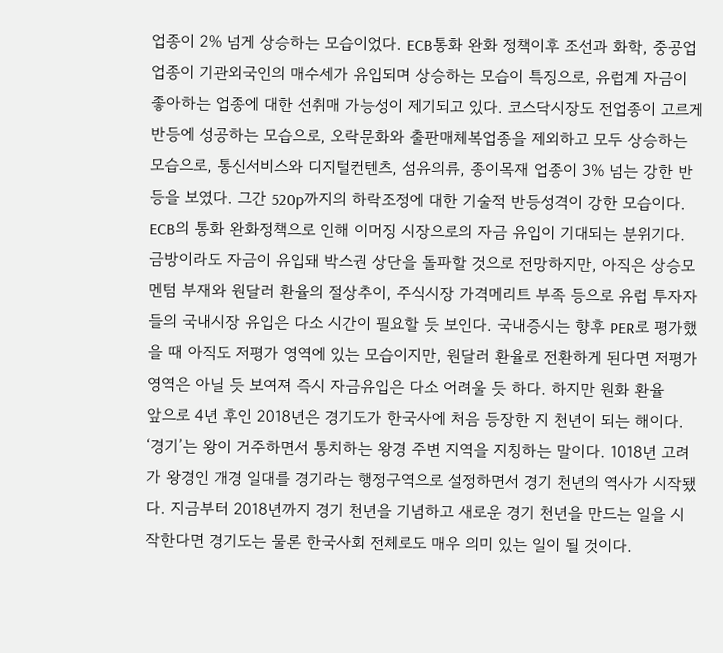업종이 2% 넘게 상승하는 모습이었다. ECB통화 완화 정책이후 조선과 화학, 중공업업종이 기관외국인의 매수세가 유입되며 상승하는 모습이 특징으로, 유럽계 자금이 좋아하는 업종에 대한 선취매 가능성이 제기되고 있다. 코스닥시장도 전업종이 고르게 반등에 성공하는 모습으로, 오락문화와 출판매체복업종을 제외하고 모두 상승하는 모습으로, 통신서비스와 디지털컨텐츠, 섬유의류, 종이목재 업종이 3% 넘는 강한 반등을 보였다. 그간 520p까지의 하락조정에 대한 기술적 반등성격이 강한 모습이다. ECB의 통화 완화정책으로 인해 이머징 시장으로의 자금 유입이 기대되는 분위기다. 금방이라도 자금이 유입돼 박스권 상단을 돌파할 것으로 전망하지만, 아직은 상승모멘텀 부재와 원달러 환율의 절상추이, 주식시장 가격메리트 부족 등으로 유럽 투자자들의 국내시장 유입은 다소 시간이 필요할 듯 보인다. 국내증시는 향후 PER로 평가했을 때 아직도 저평가 영역에 있는 모습이지만, 원달러 환율로 전환하게 된다면 저평가 영역은 아닐 듯 보여져 즉시 자금유입은 다소 어려울 듯 하다. 하지만 원화 환율
앞으로 4년 후인 2018년은 경기도가 한국사에 처음 등장한 지 천년이 되는 해이다. ‘경기’는 왕이 거주하면서 통치하는 왕경 주변 지역을 지칭하는 말이다. 1018년 고려가 왕경인 개경 일대를 경기라는 행정구역으로 설정하면서 경기 천년의 역사가 시작됐다. 지금부터 2018년까지 경기 천년을 기념하고 새로운 경기 천년을 만드는 일을 시작한다면 경기도는 물론 한국사회 전체로도 매우 의미 있는 일이 될 것이다.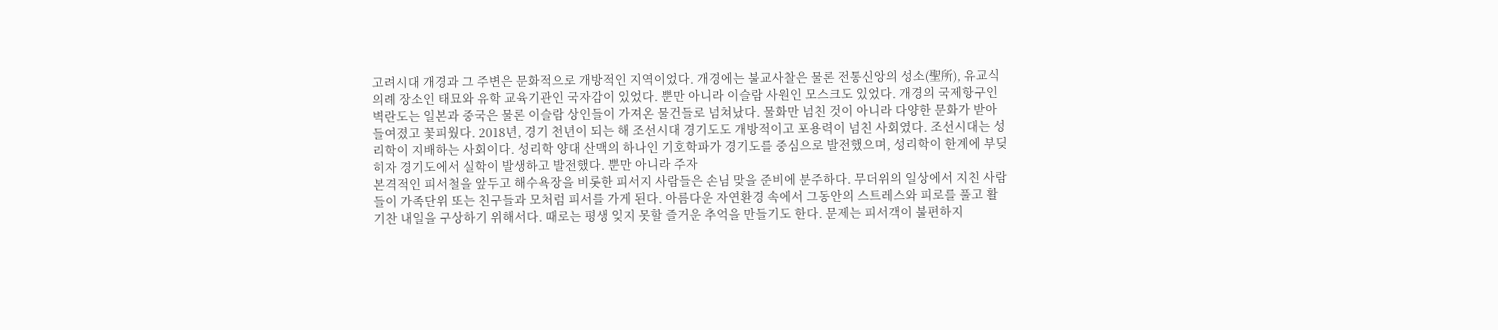고려시대 개경과 그 주변은 문화적으로 개방적인 지역이었다. 개경에는 불교사찰은 물론 전통신앙의 성소(聖所), 유교식 의례 장소인 태묘와 유학 교육기관인 국자감이 있었다. 뿐만 아니라 이슬람 사원인 모스크도 있었다. 개경의 국제항구인 벽란도는 일본과 중국은 물론 이슬람 상인들이 가져온 물건들로 넘쳐났다. 물화만 넘친 것이 아니라 다양한 문화가 받아들여졌고 꽃피웠다. 2018년, 경기 천년이 되는 해 조선시대 경기도도 개방적이고 포용력이 넘친 사회였다. 조선시대는 성리학이 지배하는 사회이다. 성리학 양대 산맥의 하나인 기호학파가 경기도를 중심으로 발전했으며, 성리학이 한계에 부딪히자 경기도에서 실학이 발생하고 발전했다. 뿐만 아니라 주자
본격적인 피서철을 앞두고 해수욕장을 비롯한 피서지 사람들은 손님 맞을 준비에 분주하다. 무더위의 일상에서 지친 사람들이 가족단위 또는 친구들과 모처럼 피서를 가게 된다. 아름다운 자연환경 속에서 그동안의 스트레스와 피로를 풀고 활기찬 내일을 구상하기 위해서다. 때로는 평생 잊지 못할 즐거운 추억을 만들기도 한다. 문제는 피서객이 불편하지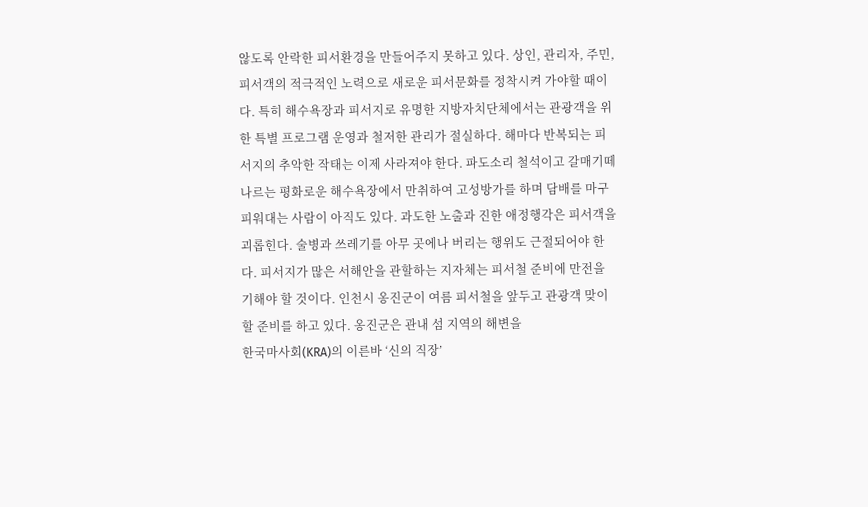않도록 안락한 피서환경을 만들어주지 못하고 있다. 상인, 관리자, 주민, 피서객의 적극적인 노력으로 새로운 피서문화를 정착시켜 가야할 때이다. 특히 해수욕장과 피서지로 유명한 지방자치단체에서는 관광객을 위한 특별 프로그램 운영과 철저한 관리가 절실하다. 해마다 반복되는 피서지의 추악한 작태는 이제 사라져야 한다. 파도소리 철석이고 갈매기떼 나르는 평화로운 해수욕장에서 만취하여 고성방가를 하며 담배를 마구 피워대는 사람이 아직도 있다. 과도한 노출과 진한 애정행각은 피서객을 괴롭힌다. 술병과 쓰레기를 아무 곳에나 버리는 행위도 근절되어야 한다. 피서지가 많은 서해안을 관할하는 지자체는 피서철 준비에 만전을 기해야 할 것이다. 인천시 옹진군이 여름 피서철을 앞두고 관광객 맞이할 준비를 하고 있다. 옹진군은 관내 섬 지역의 해변을
한국마사회(KRA)의 이른바 ‘신의 직장’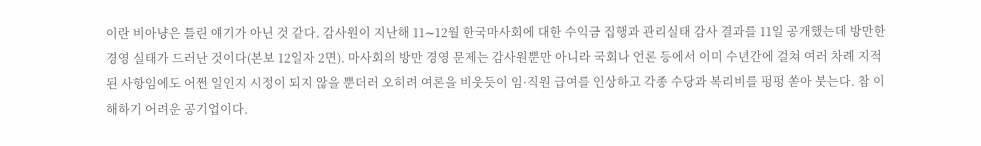이란 비아냥은 틀린 얘기가 아닌 것 같다. 감사원이 지난해 11∼12월 한국마사회에 대한 수익금 집행과 관리실태 감사 결과를 11일 공개했는데 방만한 경영 실태가 드러난 것이다(본보 12일자 2면). 마사회의 방만 경영 문제는 감사원뿐만 아니라 국회나 언론 등에서 이미 수년간에 걸쳐 여러 차례 지적된 사항임에도 어쩐 일인지 시정이 되지 않을 뿐더러 오히려 여론을 비웃듯이 임·직원 급여를 인상하고 각종 수당과 복리비를 펑펑 쏟아 붓는다. 참 이해하기 어려운 공기업이다.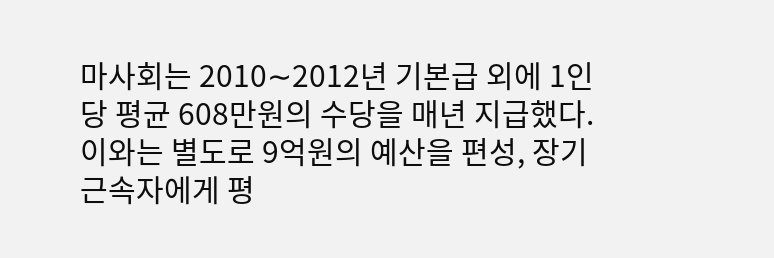마사회는 2010∼2012년 기본급 외에 1인당 평균 608만원의 수당을 매년 지급했다. 이와는 별도로 9억원의 예산을 편성, 장기 근속자에게 평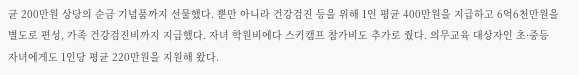균 200만원 상당의 순금 기념품까지 선물했다. 뿐만 아니라 건강검진 등을 위해 1인 평균 400만원을 지급하고 6억6천만원을 별도로 편성, 가족 건강검진비까지 지급했다. 자녀 학원비에다 스키캠프 참가비도 추가로 줬다. 의무교육 대상자인 초·중등 자녀에게도 1인당 평균 220만원을 지원해 왔다.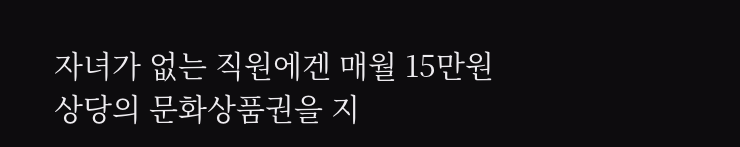자녀가 없는 직원에겐 매월 15만원 상당의 문화상품권을 지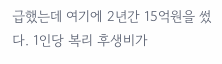급했는데 여기에 2년간 15억원을 썼다. 1인당 복리 후생비가